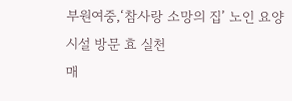부원여중,‘참사랑 소망의 집’ 노인 요양시설 방문 효 실천
매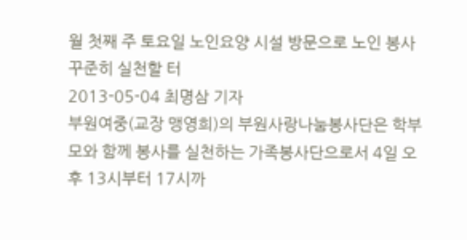월 첫째 주 토요일 노인요양 시설 방문으로 노인 봉사 꾸준히 실천할 터
2013-05-04 최명삼 기자
부원여중(교장 맹영희)의 부원사랑나눔봉사단은 학부모와 함께 봉사를 실천하는 가족봉사단으로서 4일 오후 13시부터 17시까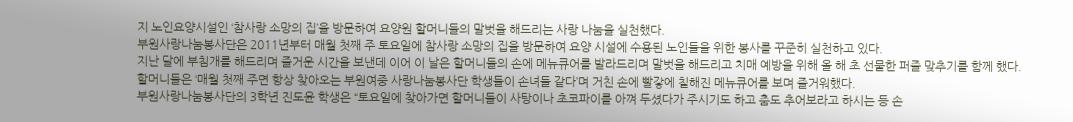지 노인요양시설인 ‘참사랑 소망의 집’을 방문하여 요양원 할머니들의 말벗을 해드리는 사랑 나눔을 실천했다.
부원사랑나눔봉사단은 2011년부터 매월 첫째 주 토요일에 참사랑 소망의 집을 방문하여 요양 시설에 수용된 노인들을 위한 봉사를 꾸준히 실천하고 있다.
지난 달에 부침개를 해드리며 즐거운 시간을 보낸데 이어 이 날은 할머니들의 손에 메뉴큐어를 발라드리며 말벗을 해드리고 치매 예방을 위해 올 해 초 선물한 퍼즐 맞추기를 함께 했다.
할머니들은 ‘매월 첫째 주면 항상 찾아오는 부원여중 사랑나눔봉사단 학생들이 손녀들 같다’며 거친 손에 빨갛에 칠해진 메뉴큐어를 보며 즐거워했다.
부원사랑나눔봉사단의 3학년 진도윤 학생은 “토요일에 찾아가면 할머니들이 사탕이나 초코파이를 아껴 두셨다가 주시기도 하고 춤도 추어보라고 하시는 등 손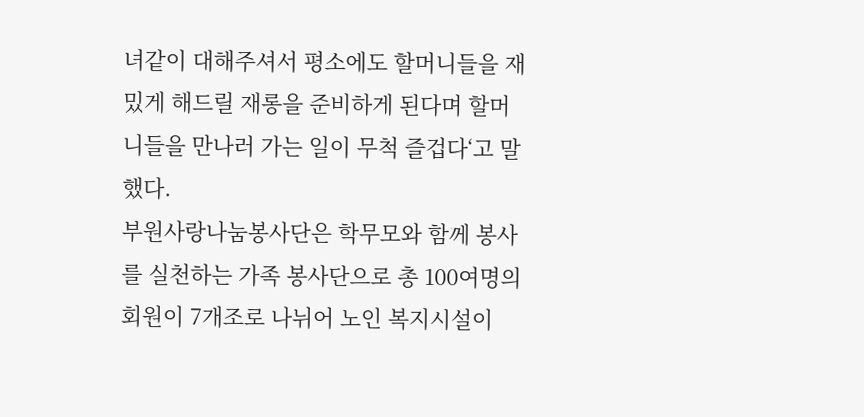녀같이 대해주셔서 평소에도 할머니들을 재밌게 해드릴 재롱을 준비하게 된다며 할머니들을 만나러 가는 일이 무척 즐겁다‘고 말했다.
부원사랑나눔봉사단은 학무모와 함께 봉사를 실천하는 가족 봉사단으로 총 100여명의 회원이 7개조로 나뉘어 노인 복지시설이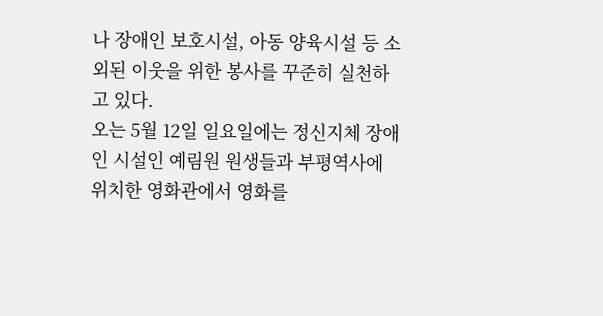나 장애인 보호시설, 아동 양육시설 등 소외된 이웃을 위한 봉사를 꾸준히 실천하고 있다.
오는 5월 12일 일요일에는 정신지체 장애인 시설인 예림원 원생들과 부평역사에 위치한 영화관에서 영화를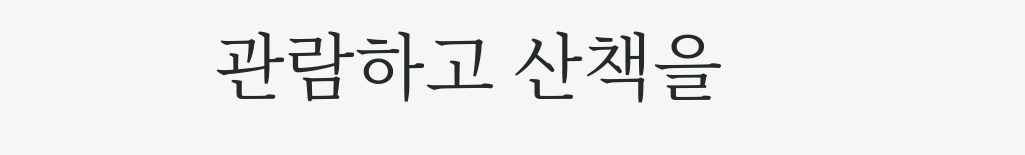관람하고 산책을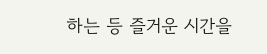하는 등 즐거운 시간을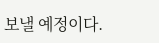보낼 예정이다.